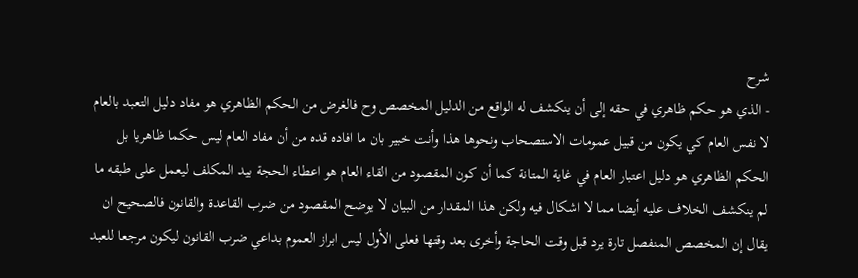شرح
- الذي هو حكم ظاهري في حقه إلى أن ينكشف له الواقع من الدليل المخصص وح فالغرض من الحكم الظاهري هو مفاد دليل التعبد بالعام لا نفس العام كي يكون من قبيل عمومات الاستصحاب ونحوها هذا وأنت خبير بان ما افاده قده من أن مفاد العام ليس حكما ظاهريا بل الحكم الظاهري هو دليل اعتبار العام في غاية المتانة كما أن كون المقصود من القاء العام هو اعطاء الحجة بيد المكلف ليعمل على طبقه ما لم ينكشف الخلاف عليه أيضا مما لا اشكال فيه ولكن هذا المقدار من البيان لا يوضح المقصود من ضرب القاعدة والقانون فالصحيح ان يقال إن المخصص المنفصل تارة يرد قبل وقت الحاجة وأخرى بعد وقتها فعلى الأول ليس ابراز العموم بداعي ضرب القانون ليكون مرجعا للعبد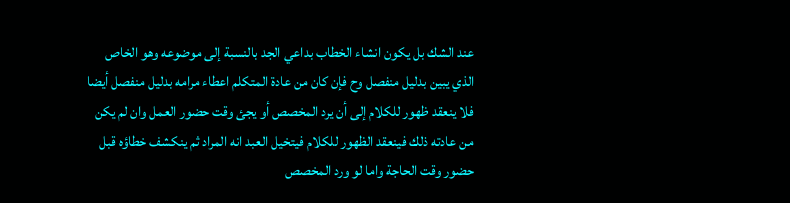عند الشك بل يكون انشاء الخطاب بداعي الجد بالنسبة إلى موضوعه وهو الخاص الذي يبين بدليل منفصل وح فإن كان من عادة المتكلم اعطاء مرامه بدليل منفصل أيضا فلا ينعقد ظهور للكلام إلى أن يرد المخصص أو يجئ وقت حضور العمل وان لم يكن من عادته ذلك فينعقد الظهور للكلام فيتخيل العبد انه المراد ثم ينكشف خطاؤه قبل حضور وقت الحاجة واما لو ورد المخصص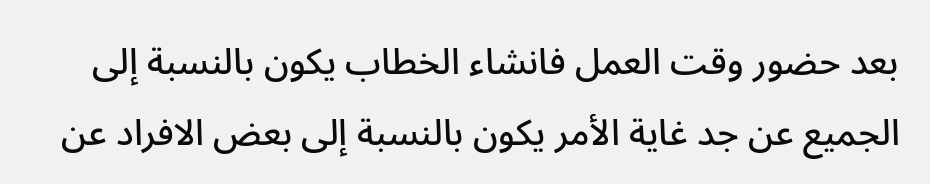بعد حضور وقت العمل فانشاء الخطاب يكون بالنسبة إلى الجميع عن جد غاية الأمر يكون بالنسبة إلى بعض الافراد عن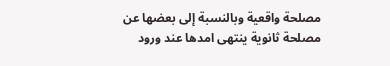مصلحة واقعية وبالنسبة إلى بعضها عن مصلحة ثانوية ينتهى امدها عند ورود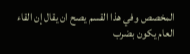المخصص وفي هذا القسم يصح ان يقال إن القاء العام يكون بضرب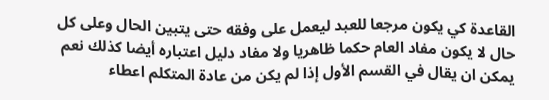القاعدة كي يكون مرجعا للعبد ليعمل على وفقه حتى يتبين الحال وعلى كل حال لا يكون مفاد العام حكما ظاهريا ولا مفاد دليل اعتباره أيضا كذلك نعم يمكن ان يقال في القسم الأول إذا لم يكن من عادة المتكلم اعطاء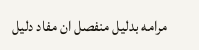مرامه بدليل منفصل ان مفاد دليل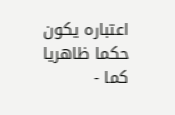اعتباره يكون حكما ظاهريا كما -